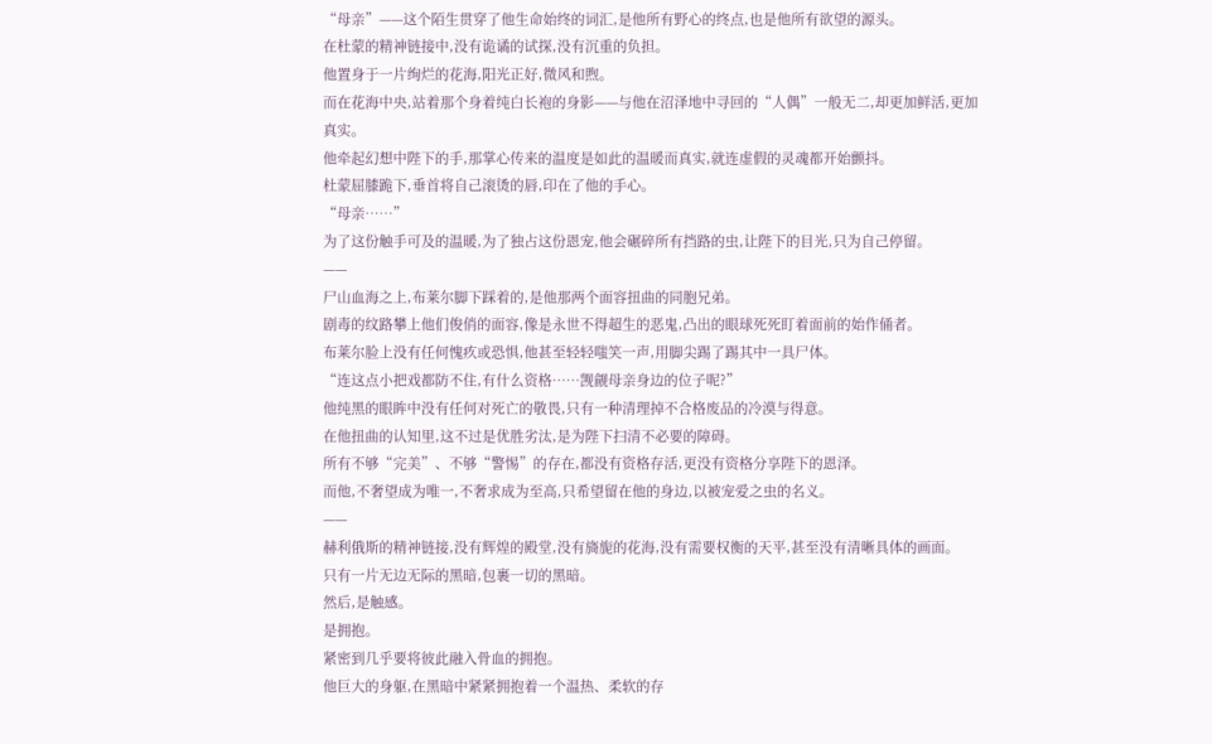“母亲”——这个陌生贯穿了他生命始终的词汇,是他所有野心的终点,也是他所有欲望的源头。
在杜蒙的精神链接中,没有诡谲的试探,没有沉重的负担。
他置身于一片绚烂的花海,阳光正好,微风和煦。
而在花海中央,站着那个身着纯白长袍的身影——与他在沼泽地中寻回的“人偶”一般无二,却更加鲜活,更加真实。
他牵起幻想中陛下的手,那掌心传来的温度是如此的温暖而真实,就连虚假的灵魂都开始颤抖。
杜蒙屈膝跪下,垂首将自己滚烫的唇,印在了他的手心。
“母亲……”
为了这份触手可及的温暖,为了独占这份恩宠,他会碾碎所有挡路的虫,让陛下的目光,只为自己停留。
——
尸山血海之上,布莱尔脚下踩着的,是他那两个面容扭曲的同胞兄弟。
剧毒的纹路攀上他们俊俏的面容,像是永世不得超生的恶鬼,凸出的眼球死死盯着面前的始作俑者。
布莱尔脸上没有任何愧疚或恐惧,他甚至轻轻嗤笑一声,用脚尖踢了踢其中一具尸体。
“连这点小把戏都防不住,有什么资格……觊觎母亲身边的位子呢?”
他纯黑的眼眸中没有任何对死亡的敬畏,只有一种清理掉不合格废品的冷漠与得意。
在他扭曲的认知里,这不过是优胜劣汰,是为陛下扫清不必要的障碍。
所有不够“完美”、不够“警惕”的存在,都没有资格存活,更没有资格分享陛下的恩泽。
而他,不奢望成为唯一,不奢求成为至高,只希望留在他的身边,以被宠爱之虫的名义。
——
赫利俄斯的精神链接,没有辉煌的殿堂,没有旖旎的花海,没有需要权衡的天平,甚至没有清晰具体的画面。
只有一片无边无际的黑暗,包裹一切的黑暗。
然后,是触感。
是拥抱。
紧密到几乎要将彼此融入骨血的拥抱。
他巨大的身躯,在黑暗中紧紧拥抱着一个温热、柔软的存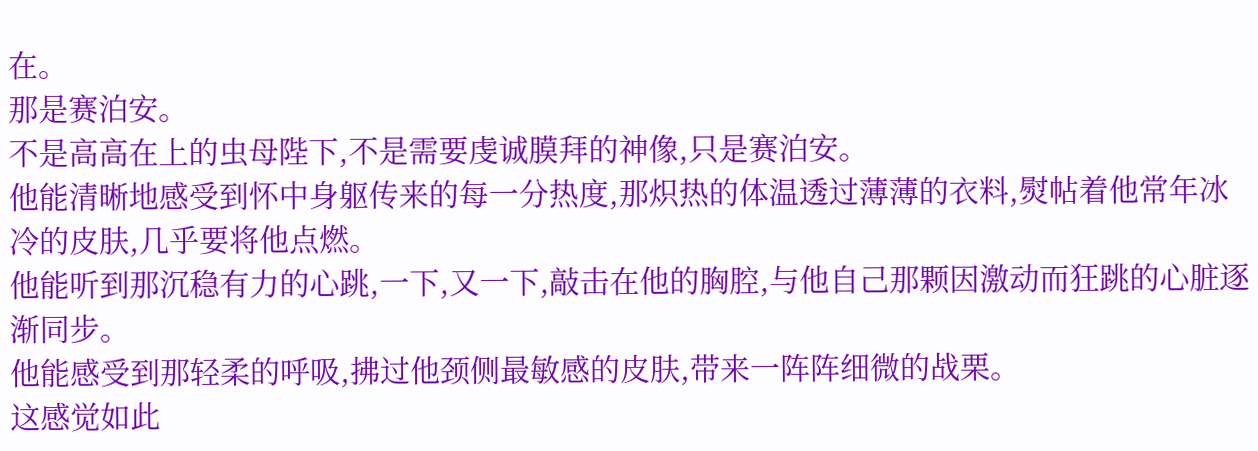在。
那是赛泊安。
不是高高在上的虫母陛下,不是需要虔诚膜拜的神像,只是赛泊安。
他能清晰地感受到怀中身躯传来的每一分热度,那炽热的体温透过薄薄的衣料,熨帖着他常年冰冷的皮肤,几乎要将他点燃。
他能听到那沉稳有力的心跳,一下,又一下,敲击在他的胸腔,与他自己那颗因激动而狂跳的心脏逐渐同步。
他能感受到那轻柔的呼吸,拂过他颈侧最敏感的皮肤,带来一阵阵细微的战栗。
这感觉如此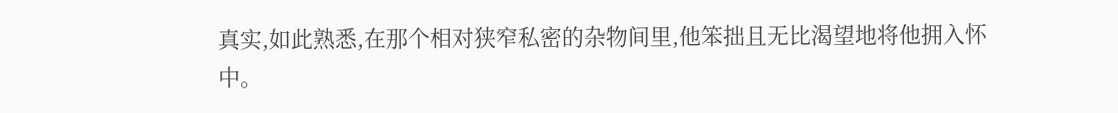真实,如此熟悉,在那个相对狭窄私密的杂物间里,他笨拙且无比渴望地将他拥入怀中。